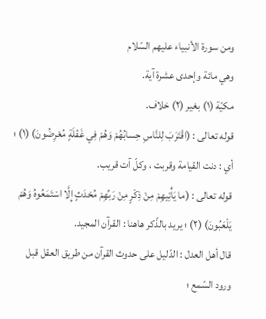ومن سورة الأنبياء عليهم السّلام
وهي مائة وإحدى عشرة آية.
مكيّة (١) بغير (٢) خلاف.
قوله تعالى : (اقْتَرَبَ لِلنَّاسِ حِسابُهُمْ وَهُمْ فِي غَفْلَةٍ مُعْرِضُونَ) (١) ؛ أي : دنت القيامة وقربت ، وكلّ آت قريب.
قوله تعالى : (ما يَأْتِيهِمْ مِنْ ذِكْرٍ مِنْ رَبِّهِمْ مُحْدَثٍ إِلَّا اسْتَمَعُوهُ وَهُمْ يَلْعَبُونَ) (٢) ؛ يريد بالذّكر هاهنا : القرآن المجيد.
قال أهل العدل : الدّليل على حدوث القرآن من طريق العقل قبل ورود السّمع ؛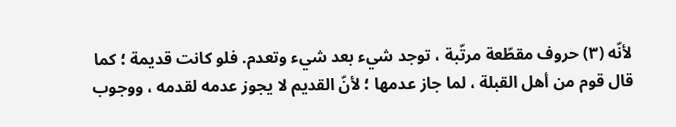لأنّه (٣) حروف مقطّعة مرتّبة ، توجد شيء بعد شيء وتعدم. فلو كانت قديمة ؛ كما قال قوم من أهل القبلة ، لما جاز عدمها ؛ لأنّ القديم لا يجوز عدمه لقدمه ، ووجوب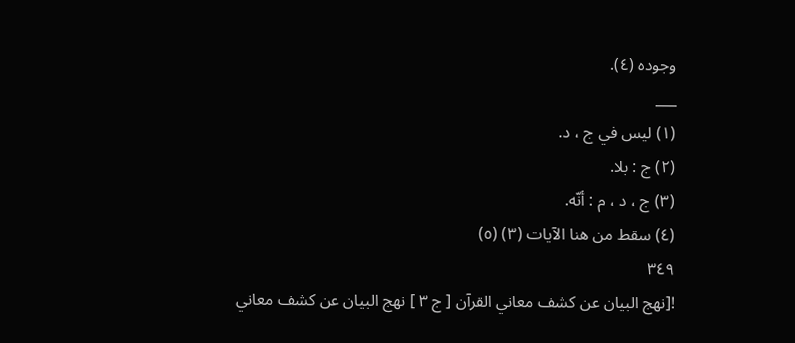وجوده (٤).
___
(١) ليس في ج ، د.
(٢) ج : بلا.
(٣) ج ، د ، م : أنّه.
(٤) سقط من هنا الآيات (٣) (٥)
٣٤٩
![نهج البيان عن كشف معاني القرآن [ ج ٣ ] نهج البيان عن كشف معاني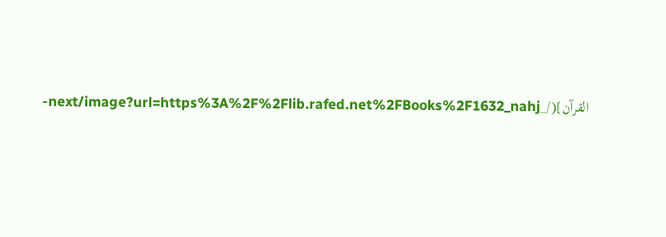القرآن](/_next/image?url=https%3A%2F%2Flib.rafed.net%2FBooks%2F1632_nahj-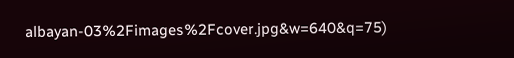albayan-03%2Fimages%2Fcover.jpg&w=640&q=75)